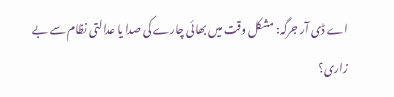اے ڈی آر جرگہ: مشکل وقت میں بھائی چارے کی صدا یا عدالتی نظام سے بے زاری؟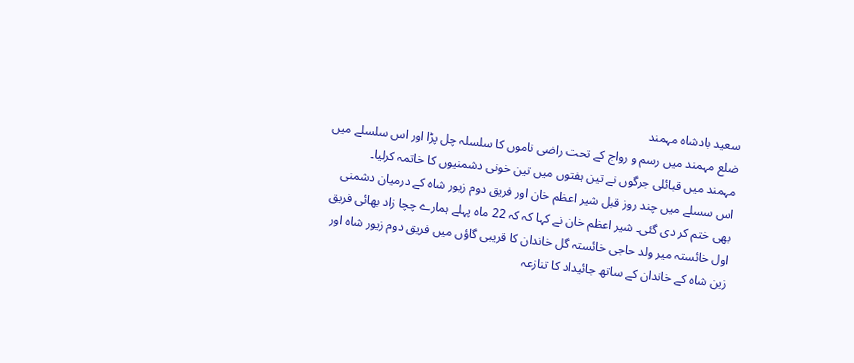سعید بادشاہ مہمند
ضلع مہمند میں رسم و رواج کے تحت راضی ناموں کا سلسلہ چل پڑا اور اس سلسلے میں مہمند میں قبائلی جرگوں نے تین ہفتوں میں تین خونی دشمنیوں کا خاتمہ کرلیا۔
اس سسلے میں چند روز قبل شیر اعظم خان اور فریق دوم زیور شاہ کے درمیان دشمنی بھی ختم کر دی گئی۔ شیر اعظم خان نے کہا کہ کہ 22 ماہ پہلے ہمارے چچا زاد بھائی فریق اول خائستہ میر ولد حاجی خائستہ گل خاندان کا قریبی گاؤں میں فریق دوم زیور شاہ اور زین شاہ کے خاندان کے ساتھ جائیداد کا تنازعہ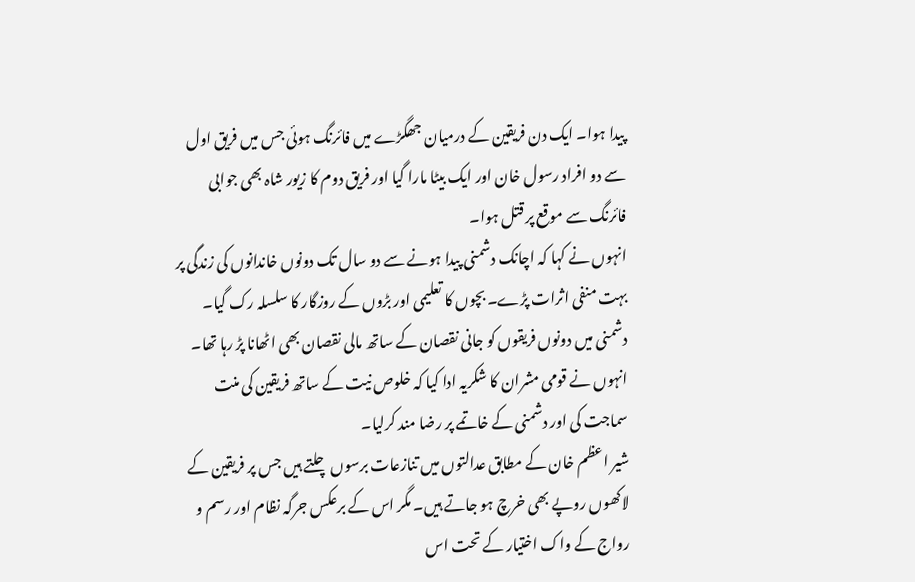پیدا ہوا۔ ایک دن فریقین کے درمیان جھگڑے میں فائرنگ ہوئی جس میں فریق اول سے دو افراد رسول خان اور ایک بیٹا مارا گیا اور فریق دوم کا زیور شاہ بھی جوابی فائرنگ سے موقع پر قتل ہوا۔
انہوں نے کہا کہ اچانک دشمنی پیدا ہونے سے دو سال تک دونوں خاندانوں کی زندگی پر بہت منفی اثرات پڑے۔ بچوں کا تعلیمی اور بڑوں کے روزگار کا سلسلہ رک گیا۔ دشمنی میں دونوں فریقوں کو جانی نقصان کے ساتھ مالی نقصان بھی اٹھانا پڑ رہا تھا۔ انہوں نے قومی مشران کا شکریہ ادا کیا کہ خلوص نیت کے ساتھ فریقین کی منت سماجت کی اور دشمنی کے خاتمے پر رضا مند کرلیا۔
شیر اعظم خان کے مطابق عدالتوں میں تنازعات برسوں چلتے ہیں جس پر فریقین کے لاکھوں روپے بھی خرچ ہو جاتے ہیں۔ مگر اس کے برعکس جرگہ نظام اور رسم و رواج کے واک اختیار کے تحت اس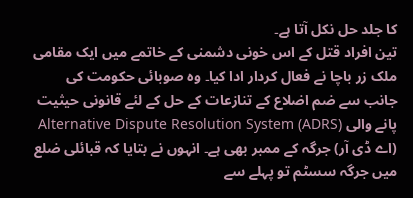کا جلد حل نکل آتا ہے۔
تین افراد قتل کے اس خونی دشمنی کے خاتمے میں ایک مقامی ملک زر باچا نے فعال کردار ادا کیا۔ وہ صوبائی حکومت کی جانب سے ضم اضلاع کے تنازعات کے حل کے لئے قانونی حیثیت پانے والی Alternative Dispute Resolution System (ADRS) (اے ڈی آر) جرگہ کے ممبر بھی ہے۔ انہوں نے بتایا کہ قبائلی ضلع میں جرگہ سسٹم تو پہلے سے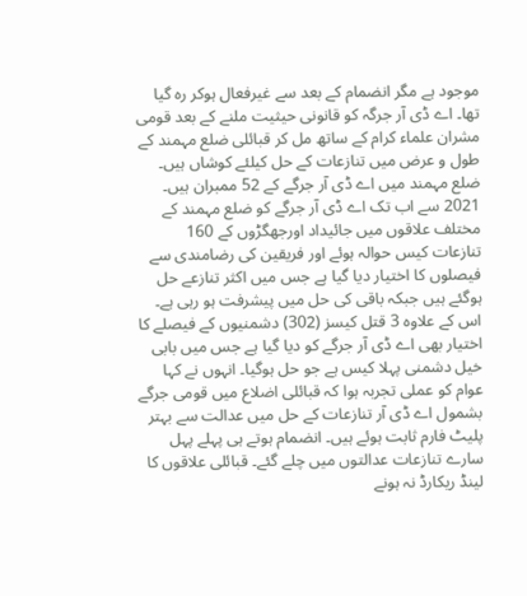موجود ہے مگر انضمام کے بعد سے غیرفعال ہوکر رہ گیا تھا۔ اے ڈی آر جرگہ کو قانونی حیثیت ملنے کے بعد قومی مشران علماء کرام کے ساتھ مل کر قبائلی ضلع مہمند کے طول و عرض میں تنازعات کے حل کیلئے کوشاں ہیں۔
ضلع مہمند میں اے ڈی آر جرگے کے 52 ممبران ہیں۔ 2021 سے اب تک اے ڈی آر جرگے کو ضلع مہمند کے مختلف علاقوں میں جائیداد اورجھگڑوں کے 160 تنازعات کیس حوالہ ہوئے اور فریقین کی رضامندی سے فیصلوں کا اختیار دیا گیا ہے جس میں اکثر تنازعے حل ہوگئے ہیں جبکہ باقی کی حل میں پیشرفت ہو رہی ہے۔
اس کے علاوہ 3 قتل کیسز (302) دشمنیوں کے فیصلے کا اختیار بھی اے ڈی آر جرگے کو دیا گیا ہے جس میں بابی خیل دشمنی پہلا کیس ہے جو حل ہوگیا۔ انہوں نے کہا عوام کو عملی تجربہ ہوا کہ قبائلی اضلاع میں قومی جرگے بشمول اے ڈی آر تنازعات کے حل میں عدالت سے بہتر پلیٹ فارم ثابت ہوئے ہیں۔ انضمام ہوتے ہی پہلے پہل سارے تنازعات عدالتوں میں چلے گئے۔ قبائلی علاقوں کا لینڈ ریکارڈ نہ ہونے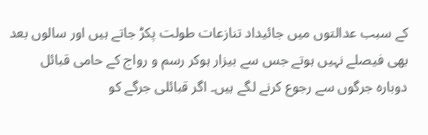کے سبب عدالتوں میں جائیداد تنازعات طولت پکڑ جاتے ہیں اور سالوں بعد بھی فیصلے نہیں ہوتے جس سے بیزار ہوکر رسم و رواج کے حامی قبائل دوبارہ جرگوں سے رجوع کرنے لگے ہیں۔ اگر قبائلی جرگے کو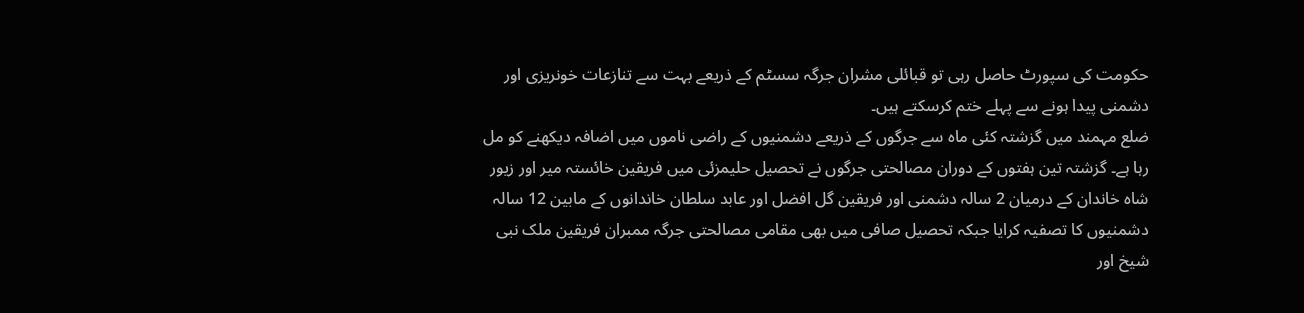حکومت کی سپورٹ حاصل رہی تو قبائلی مشران جرگہ سسٹم کے ذریعے بہت سے تنازعات خونریزی اور دشمنی پیدا ہونے سے پہلے ختم کرسکتے ہیں۔
ضلع مہمند میں گزشتہ کئی ماہ سے جرگوں کے ذریعے دشمنیوں کے راضی ناموں میں اضافہ دیکھنے کو مل رہا ہے۔ گزشتہ تین ہفتوں کے دوران مصالحتی جرگوں نے تحصیل حلیمزئی میں فریقین خائستہ میر اور زیور شاہ خاندان کے درمیان 2 سالہ دشمنی اور فریقین گل افضل اور عابد سلطان خاندانوں کے مابین 12 سالہ دشمنیوں کا تصفیہ کرایا جبکہ تحصیل صافی میں بھی مقامی مصالحتی جرگہ ممبران فریقین ملک نبی شیخ اور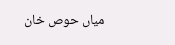میاں حوص خان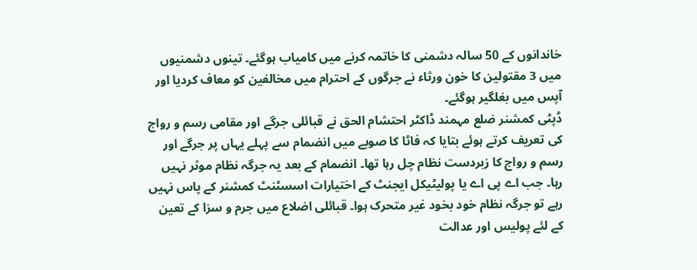خاندانوں کے 50 سالہ دشمنی کا خاتمہ کرنے میں کامیاب ہوگئے۔ تینوں دشمنیوں میں 3 مقتولین کا خون ورثاء نے جرگوں کے احترام میں مخالفین کو معاف کردیا اور آپس میں بغلگیر ہوگئے۔
ڈپٹی کمشنر ضلع مہمند ڈاکٹر احتشام الحق نے قبائلی جرگے اور مقامی رسم و رواج کی تعریف کرتے ہوئے بتایا کہ فاٹا کا صوبے میں انضمام سے پہلے یہاں پر جرگے اور رسم و رواج کا زبردست نظام چل رہا تھا۔ انضمام کے بعد یہ جرگہ نظام موثر نہیں رہا۔ جب اے پی اے یا پولیٹیکل ایجنٹ کے اختیارات اسسٹنٹ کمشنر کے پاس نہیں رہے تو جرگہ نظام خود بخود غیر متحرک ہوا۔ قبائلی اضلاع میں جرم و سزا کے تعین کے لئے پولیس اور عدالت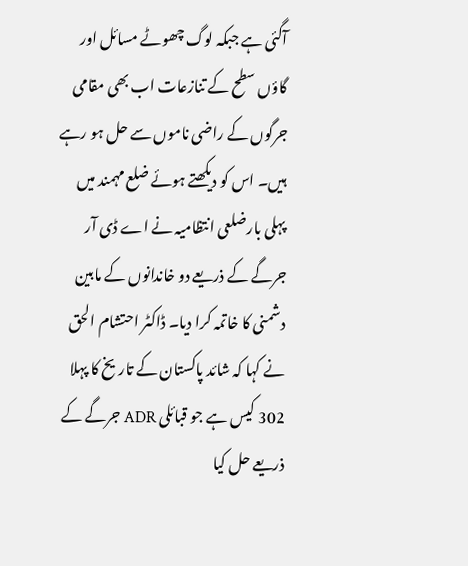آگئی ہے جبکہ لوگ چھوٹے مسائل اور گاؤں سطح کے تنازعات اب بھی مقامی جرگوں کے راضی ناموں سے حل ہو رہے ہیں۔ اس کو دیکھتے ہوئے ضلع مہمند میں پہلی بارضلعی انتظامیہ نے اے ڈی آر جرگے کے ذریعے دو خاندانوں کے مابین دشمنی کا خاتمہ کرا دیا۔ ڈاکٹر احتشام الحق نے کہا کہ شائد پاکستان کے تاریخ کا پہلا 302 کیس ہے جو قبائلی ADR جرگے کے ذریعے حل کیا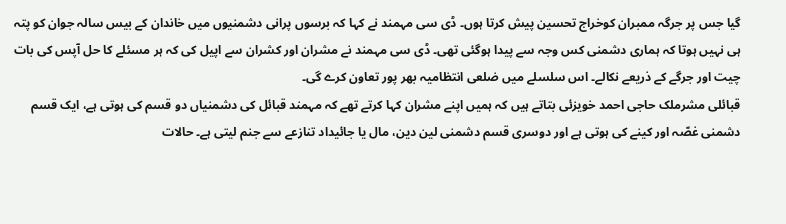گیا جس پر جرگہ ممبران کوخراج تحسین پیش کرتا ہوں۔ ڈی سی مہمند نے کہا کہ برسوں پرانی دشمنیوں میں خاندان کے بیس سالہ جوان کو پتہ ہی نہیں ہوتا کہ ہماری دشمنی کس وجہ سے پیدا ہوگئی تھی۔ ڈی سی مہمند نے مشران اور کشران سے اپیل کی کہ ہر مسئلے کا حل آپس کی بات چیت اور جرگے کے ذریعے نکالے۔ اس سلسلے میں ضلعی انتظامیہ بھر پور تعاون کرے گی۔
قبائلی مشرملک حاجی احمد خویزئی بتاتے ہیں کہ ہمیں اپنے مشران کہا کرتے تھے کہ مہمند قبائل کی دشمنیاں دو قسم کی ہوتی ہے، ایک قسم دشمنی غصّہ اور کینے کی ہوتی ہے اور دوسری قسم دشمنی لین دین، مال یا جائیداد تنازعے سے جنم لیتی ہے۔ حالات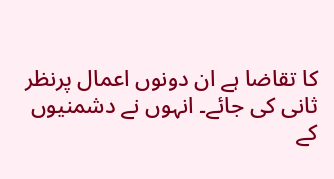کا تقاضا ہے ان دونوں اعمال پرنظر ثانی کی جائے۔ انہوں نے دشمنیوں کے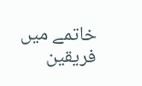خاتمے میں فریقین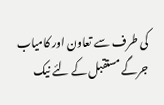کی طرف سے تعاون اور کامیاب جرگے مستقبل کے لئے نیک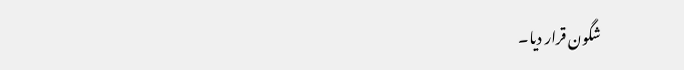شگون قرار دیا۔